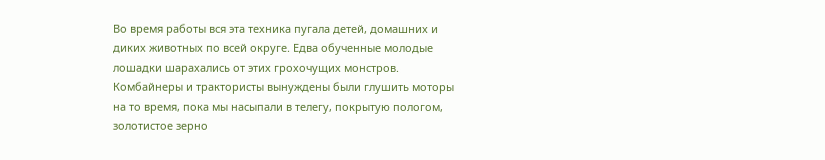Во время работы вся эта техника пугала детей, домашних и диких животных по всей округе. Едва обученные молодые лошадки шарахались от этих грохочущих монстров. Комбайнеры и трактористы вынуждены были глушить моторы на то время, пока мы насыпали в телегу, покрытую пологом, золотистое зерно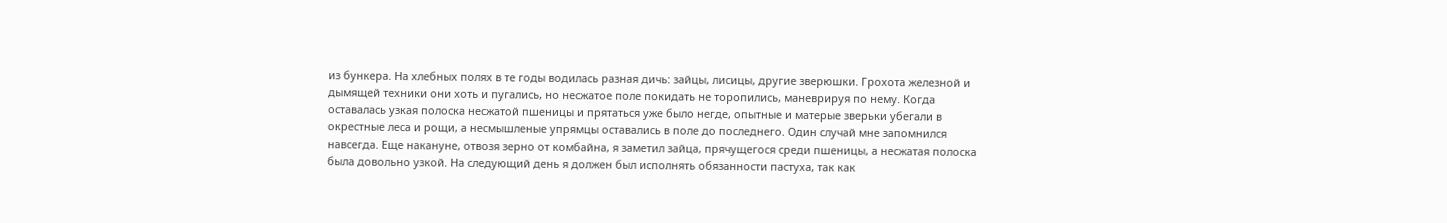из бункера. На хлебных полях в те годы водилась разная дичь: зайцы, лисицы, другие зверюшки. Грохота железной и дымящей техники они хоть и пугались, но несжатое поле покидать не торопились, маневрируя по нему. Когда оставалась узкая полоска несжатой пшеницы и прятаться уже было негде, опытные и матерые зверьки убегали в окрестные леса и рощи, а несмышленые упрямцы оставались в поле до последнего. Один случай мне запомнился навсегда. Еще накануне, отвозя зерно от комбайна, я заметил зайца, прячущегося среди пшеницы, а несжатая полоска была довольно узкой. На следующий день я должен был исполнять обязанности пастуха, так как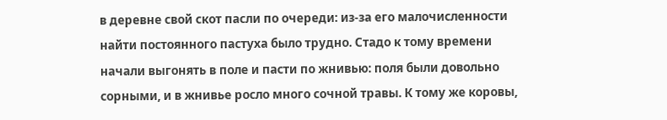в деревне свой скот пасли по очереди: из-за его малочисленности найти постоянного пастуха было трудно. Стадо к тому времени начали выгонять в поле и пасти по жнивью: поля были довольно сорными, и в жнивье росло много сочной травы. К тому же коровы,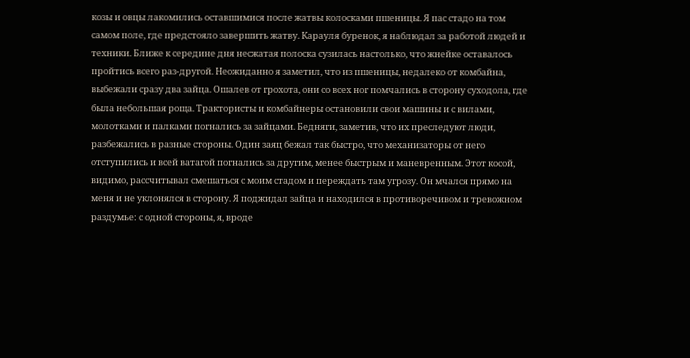козы и овцы лакомились оставшимися после жатвы колосками пшеницы. Я пас стадо на том самом поле, где предстояло завершить жатву. Карауля буренок, я наблюдал за работой людей и техники. Ближе к середине дня несжатая полоска сузилась настолько, что жнейке оставалось пройтись всего раз-другой. Неожиданно я заметил, что из пшеницы, недалеко от комбайна, выбежали сразу два зайца. Ошалев от грохота, они со всех ног помчались в сторону суходола, где была небольшая роща. Трактористы и комбайнеры остановили свои машины и с вилами, молотками и палками погнались за зайцами. Бедняги, заметив, что их преследуют люди, разбежались в разные стороны. Один заяц бежал так быстро, что механизаторы от него отступились и всей ватагой погнались за другим, менее быстрым и маневренным. Этот косой, видимо, рассчитывал смешаться с моим стадом и переждать там угрозу. Он мчался прямо на меня и не уклонялся в сторону. Я поджидал зайца и находился в противоречивом и тревожном раздумье: с одной стороны, я, вроде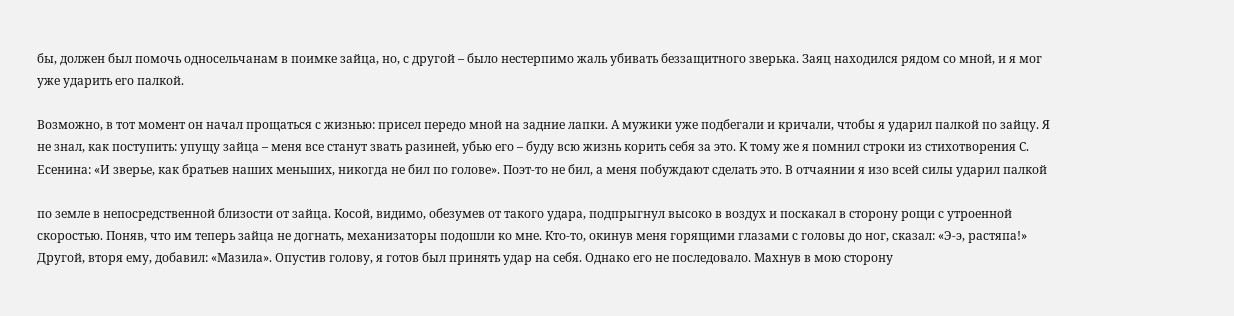бы, должен был помочь односельчанам в поимке зайца, но, с другой – было нестерпимо жаль убивать беззащитного зверька. Заяц находился рядом со мной, и я мог уже ударить его палкой.

Возможно, в тот момент он начал прощаться с жизнью: присел передо мной на задние лапки. А мужики уже подбегали и кричали, чтобы я ударил палкой по зайцу. Я не знал, как поступить: упущу зайца – меня все станут звать разиней, убью его – буду всю жизнь корить себя за это. К тому же я помнил строки из стихотворения С. Есенина: «И зверье, как братьев наших меньших, никогда не бил по голове». Поэт-то не бил, а меня побуждают сделать это. В отчаянии я изо всей силы ударил палкой

по земле в непосредственной близости от зайца. Косой, видимо, обезумев от такого удара, подпрыгнул высоко в воздух и поскакал в сторону рощи с утроенной скоростью. Поняв, что им теперь зайца не догнать, механизаторы подошли ко мне. Кто-то, окинув меня горящими глазами с головы до ног, сказал: «Э-э, растяпа!» Другой, вторя ему, добавил: «Мазила». Опустив голову, я готов был принять удар на себя. Однако его не последовало. Махнув в мою сторону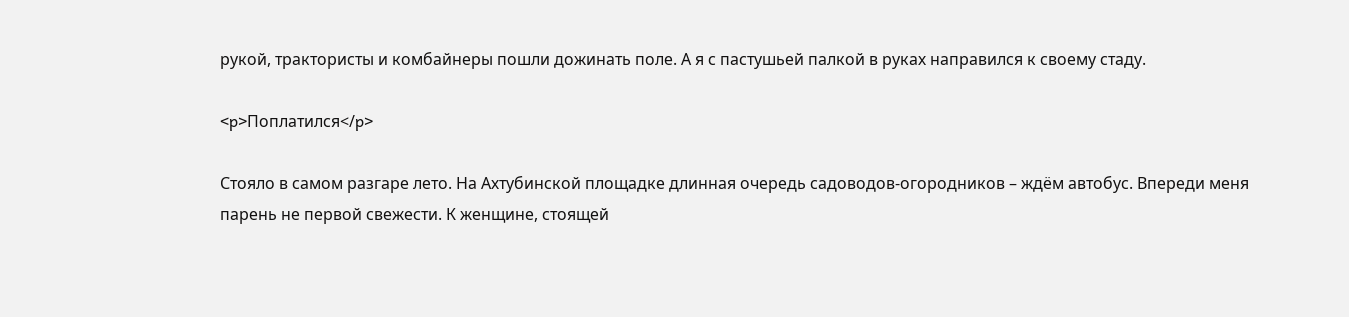рукой, трактористы и комбайнеры пошли дожинать поле. А я с пастушьей палкой в руках направился к своему стаду.

<p>Поплатился</p>

Стояло в самом разгаре лето. На Ахтубинской площадке длинная очередь садоводов-огородников – ждём автобус. Впереди меня парень не первой свежести. К женщине, стоящей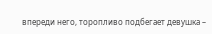впереди него, торопливо подбегает девушка –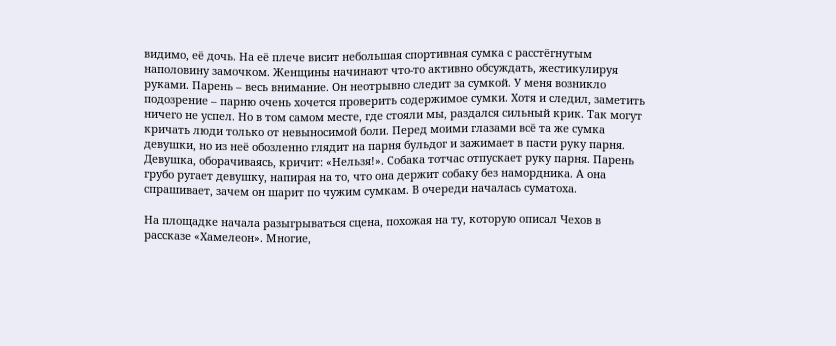видимо, её дочь. На её плече висит небольшая спортивная сумка с расстёгнутым наполовину замочком. Женщины начинают что-то активно обсуждать, жестикулируя руками. Парень – весь внимание. Он неотрывно следит за сумкой. У меня возникло подозрение – парню очень хочется проверить содержимое сумки. Хотя и следил, заметить ничего не успел. Но в том самом месте, где стояли мы, раздался сильный крик. Так могут кричать люди только от невыносимой боли. Перед моими глазами всё та же сумка девушки, но из неё обозленно глядит на парня бульдог и зажимает в пасти руку парня. Девушка, оборачиваясь, кричит: «Нельзя!». Собака тотчас отпускает руку парня. Парень грубо ругает девушку, напирая на то, что она держит собаку без намордника. А она спрашивает, зачем он шарит по чужим сумкам. В очереди началась суматоха.

На площадке начала разыгрываться сцена, похожая на ту, которую описал Чехов в рассказе «Хамелеон». Многие,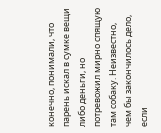конечно, понимали, что парень искал в сумке вещи либо деньги, но потревожил мирно спящую там собаку. Неизвестно, чем бы закончилось дело, если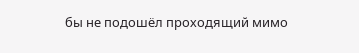бы не подошёл проходящий мимо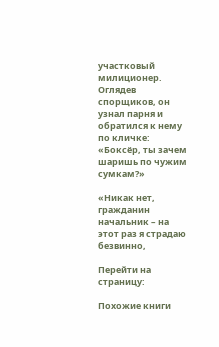участковый милиционер. Оглядев спорщиков, он узнал парня и обратился к нему по кличке: «Боксёр, ты зачем шаришь по чужим сумкам?»

«Никак нет, гражданин начальник – на этот раз я страдаю безвинно,

Перейти на страницу:

Похожие книги